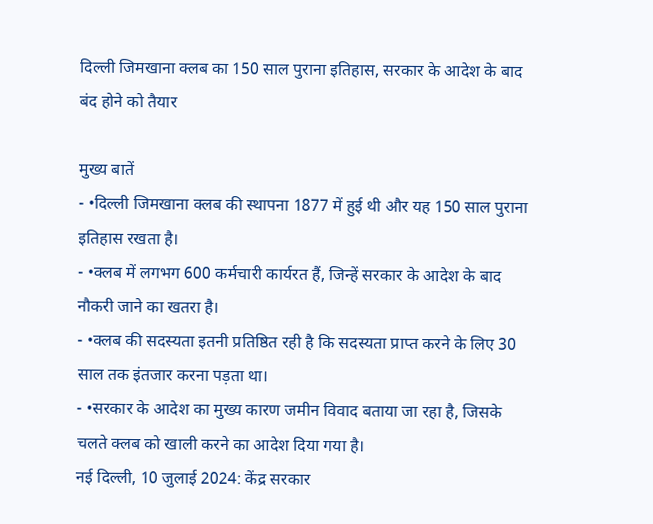दिल्ली जिमखाना क्लब का 150 साल पुराना इतिहास, सरकार के आदेश के बाद बंद होने को तैयार

मुख्य बातें
- •दिल्ली जिमखाना क्लब की स्थापना 1877 में हुई थी और यह 150 साल पुराना इतिहास रखता है।
- •क्लब में लगभग 600 कर्मचारी कार्यरत हैं, जिन्हें सरकार के आदेश के बाद नौकरी जाने का खतरा है।
- •क्लब की सदस्यता इतनी प्रतिष्ठित रही है कि सदस्यता प्राप्त करने के लिए 30 साल तक इंतजार करना पड़ता था।
- •सरकार के आदेश का मुख्य कारण जमीन विवाद बताया जा रहा है, जिसके चलते क्लब को खाली करने का आदेश दिया गया है।
नई दिल्ली, 10 जुलाई 2024: केंद्र सरकार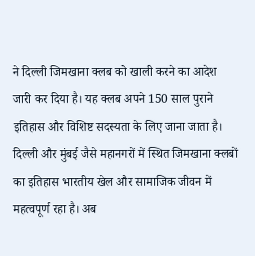ने दिल्ली जिमखाना क्लब को खाली करने का आदेश जारी कर दिया है। यह क्लब अपने 150 साल पुराने इतिहास और विशिष्ट सदस्यता के लिए जाना जाता है। दिल्ली और मुंबई जैसे महानगरों में स्थित जिमखाना क्लबों का इतिहास भारतीय खेल और सामाजिक जीवन में महत्वपूर्ण रहा है। अब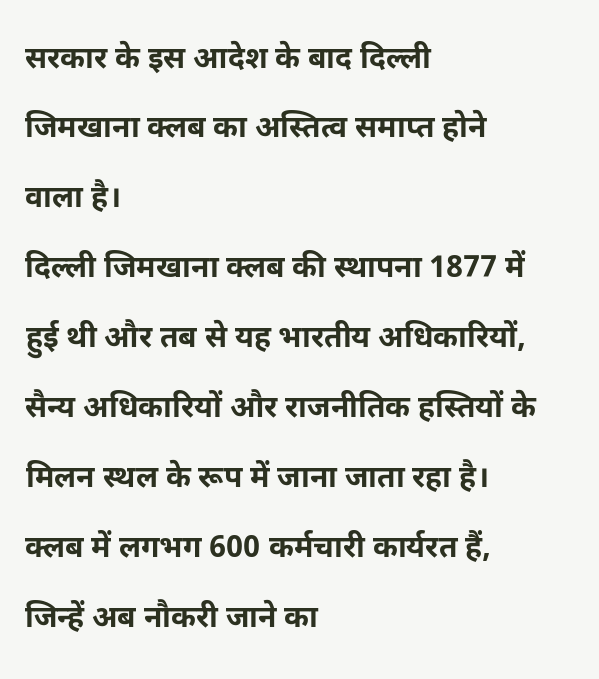सरकार के इस आदेश के बाद दिल्ली जिमखाना क्लब का अस्तित्व समाप्त होने वाला है।
दिल्ली जिमखाना क्लब की स्थापना 1877 में हुई थी और तब से यह भारतीय अधिकारियों, सैन्य अधिकारियों और राजनीतिक हस्तियों के मिलन स्थल के रूप में जाना जाता रहा है। क्लब में लगभग 600 कर्मचारी कार्यरत हैं, जिन्हें अब नौकरी जाने का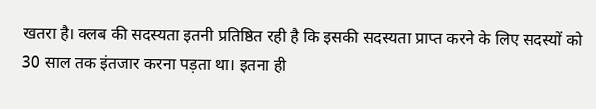खतरा है। क्लब की सदस्यता इतनी प्रतिष्ठित रही है कि इसकी सदस्यता प्राप्त करने के लिए सदस्यों को 30 साल तक इंतजार करना पड़ता था। इतना ही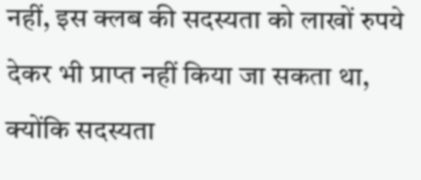नहीं, इस क्लब की सदस्यता को लाखों रुपये देकर भी प्राप्त नहीं किया जा सकता था, क्योंकि सदस्यता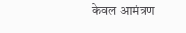केवल आमंत्रण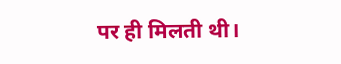पर ही मिलती थी।